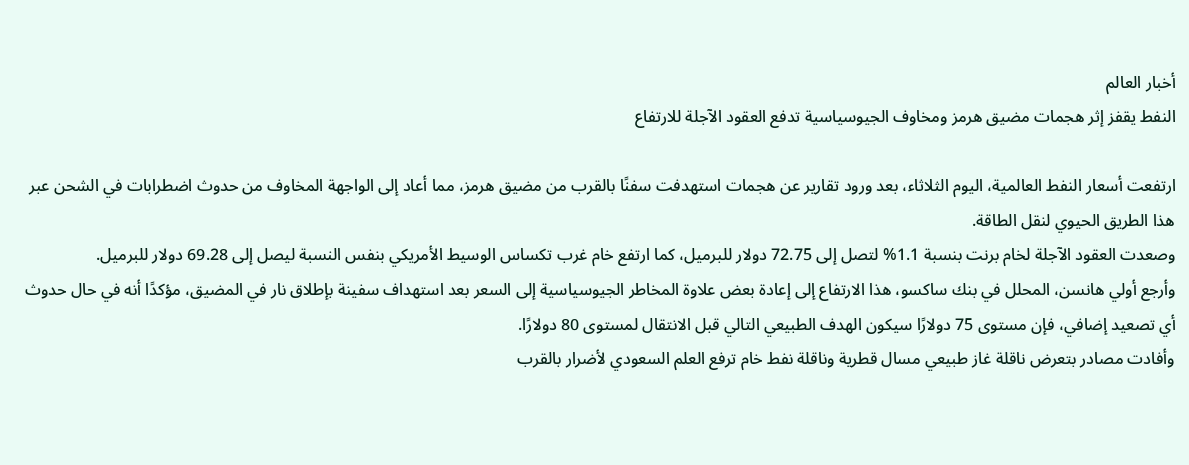أخبار العالم
النفط يقفز إثر هجمات مضيق هرمز ومخاوف الجيوسياسية تدفع العقود الآجلة للارتفاع

ارتفعت أسعار النفط العالمية، اليوم الثلاثاء، بعد ورود تقارير عن هجمات استهدفت سفنًا بالقرب من مضيق هرمز، مما أعاد إلى الواجهة المخاوف من حدوث اضطرابات في الشحن عبر هذا الطريق الحيوي لنقل الطاقة.
وصعدت العقود الآجلة لخام برنت بنسبة 1.1% لتصل إلى 72.75 دولار للبرميل، كما ارتفع خام غرب تكساس الوسيط الأمريكي بنفس النسبة ليصل إلى 69.28 دولار للبرميل.
وأرجع أولي هانسن، المحلل في بنك ساكسو، هذا الارتفاع إلى إعادة بعض علاوة المخاطر الجيوسياسية إلى السعر بعد استهداف سفينة بإطلاق نار في المضيق، مؤكدًا أنه في حال حدوث أي تصعيد إضافي، فإن مستوى 75 دولارًا سيكون الهدف الطبيعي التالي قبل الانتقال لمستوى 80 دولارًا.
وأفادت مصادر بتعرض ناقلة غاز طبيعي مسال قطرية وناقلة نفط خام ترفع العلم السعودي لأضرار بالقرب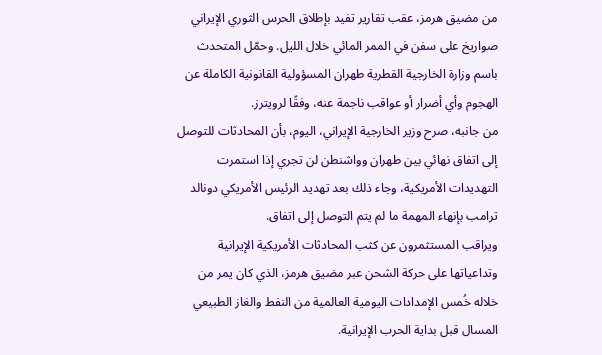من مضيق هرمز، عقب تقارير تفيد بإطلاق الحرس الثوري الإيراني صواريخ على سفن في الممر المائي خلال الليل. وحمّل المتحدث باسم وزارة الخارجية القطرية طهران المسؤولية القانونية الكاملة عن الهجوم وأي أضرار أو عواقب ناجمة عنه، وفقًا لرويترز.
من جانبه، صرح وزير الخارجية الإيراني، اليوم، بأن المحادثات للتوصل إلى اتفاق نهائي بين طهران وواشنطن لن تجري إذا استمرت التهديدات الأمريكية، وجاء ذلك بعد تهديد الرئيس الأمريكي دونالد ترامب بإنهاء المهمة ما لم يتم التوصل إلى اتفاق.
ويراقب المستثمرون عن كثب المحادثات الأمريكية الإيرانية وتداعياتها على حركة الشحن عبر مضيق هرمز، الذي كان يمر من خلاله خُمس الإمدادات اليومية العالمية من النفط والغاز الطبيعي المسال قبل بداية الحرب الإيرانية.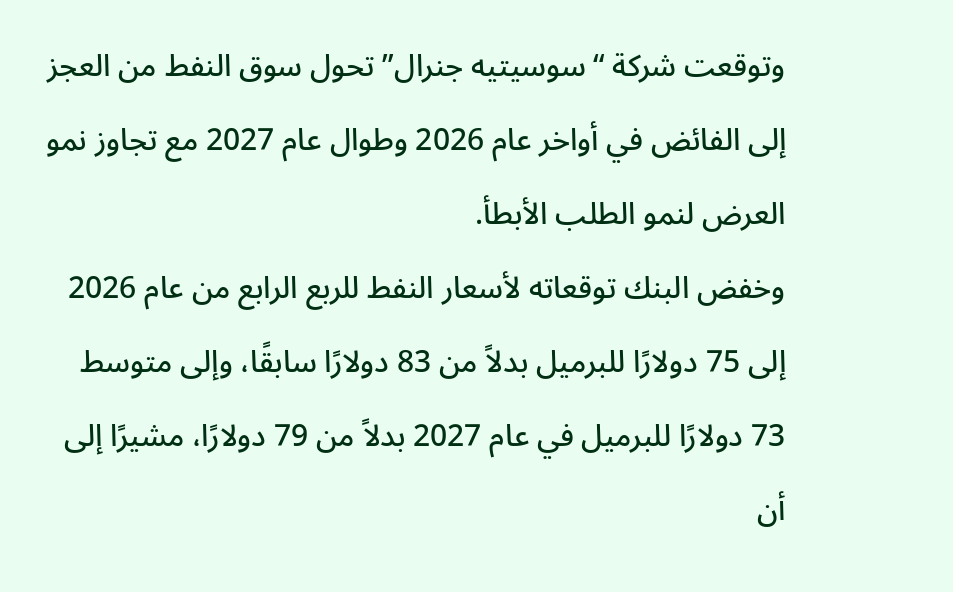وتوقعت شركة “سوسيتيه جنرال” تحول سوق النفط من العجز إلى الفائض في أواخر عام 2026 وطوال عام 2027 مع تجاوز نمو العرض لنمو الطلب الأبطأ.
وخفض البنك توقعاته لأسعار النفط للربع الرابع من عام 2026 إلى 75 دولارًا للبرميل بدلاً من 83 دولارًا سابقًا، وإلى متوسط 73 دولارًا للبرميل في عام 2027 بدلاً من 79 دولارًا، مشيرًا إلى أن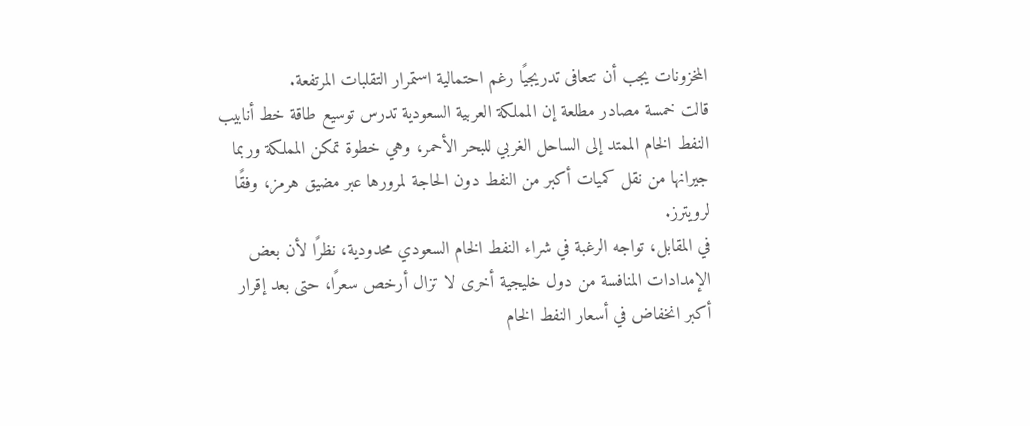المخزونات يجب أن تتعافى تدريجيًا رغم احتمالية استمرار التقلبات المرتفعة.
قالت خمسة مصادر مطلعة إن المملكة العربية السعودية تدرس توسيع طاقة خط أنابيب النفط الخام الممتد إلى الساحل الغربي للبحر الأحمر، وهي خطوة تمكن المملكة وربما جيرانها من نقل كميات أكبر من النفط دون الحاجة لمرورها عبر مضيق هرمز، وفقًا لرويترز.
في المقابل، تواجه الرغبة في شراء النفط الخام السعودي محدودية، نظرًا لأن بعض الإمدادات المنافسة من دول خليجية أخرى لا تزال أرخص سعرًا، حتى بعد إقرار أكبر انخفاض في أسعار النفط الخام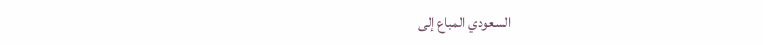السعودي المباع إلى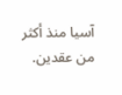آسيا منذ أكثر من عقدين.